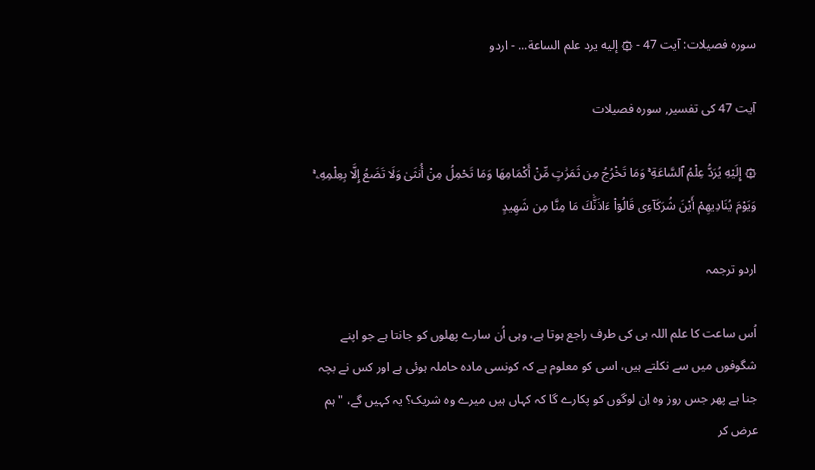سورہ فصیلات: آیت 47 - ۞ إليه يرد علم الساعة... - اردو

آیت 47 کی تفسیر, سورہ فصیلات

۞ إِلَيْهِ يُرَدُّ عِلْمُ ٱلسَّاعَةِ ۚ وَمَا تَخْرُجُ مِن ثَمَرَٰتٍ مِّنْ أَكْمَامِهَا وَمَا تَحْمِلُ مِنْ أُنثَىٰ وَلَا تَضَعُ إِلَّا بِعِلْمِهِۦ ۚ وَيَوْمَ يُنَادِيهِمْ أَيْنَ شُرَكَآءِى قَالُوٓا۟ ءَاذَنَّٰكَ مَا مِنَّا مِن شَهِيدٍ

اردو ترجمہ

اُس ساعت کا علم اللہ ہی کی طرف راجع ہوتا ہے، وہی اُن سارے پھلوں کو جانتا ہے جو اپنے شگوفوں میں سے نکلتے ہیں، اسی کو معلوم ہے کہ کونسی مادہ حاملہ ہوئی ہے اور کس نے بچہ جنا ہے پھر جس روز وہ اِن لوگوں کو پکارے گا کہ کہاں ہیں میرے وہ شریک؟ یہ کہیں گے، "ہم عرض کر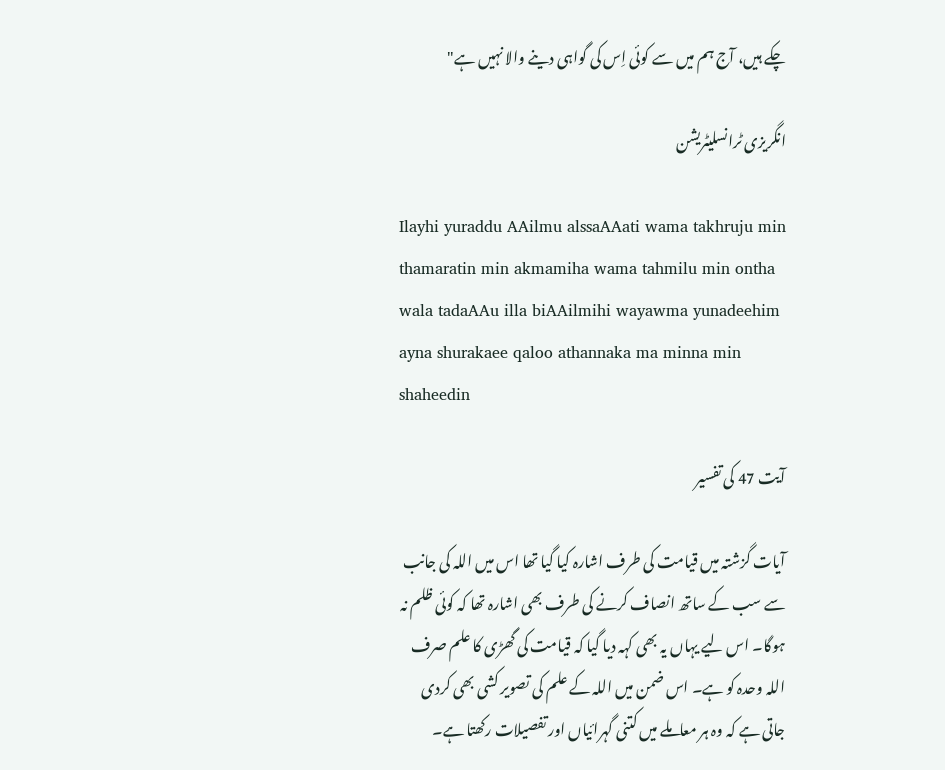چکے ہیں، آج ہم میں سے کوئی اِس کی گواہی دینے والا نہیں ہے"

انگریزی ٹرانسلیٹریشن

Ilayhi yuraddu AAilmu alssaAAati wama takhruju min thamaratin min akmamiha wama tahmilu min ontha wala tadaAAu illa biAAilmihi wayawma yunadeehim ayna shurakaee qaloo athannaka ma minna min shaheedin

آیت 47 کی تفسیر

آیات گزشتہ میں قیامت کی طرف اشارہ کیا گیا تھا اس میں اللہ کی جانب سے سب کے ساتھ انصاف کرنے کی طرف بھی اشارہ تھا کہ کوئی ظلم نہ ہوگا۔ اس لیے یہاں یہ بھی کہہ دیا گیا کہ قیامت کی گھڑی کا علم صرف اللہ وحدہ کو ہے۔ اس ضمن میں اللہ کے علم کی تصویر کشی بھی کردی جاتی ہے کہ وہ ہر معاملے میں کتنی گہرائیاں اور تفصیلات رکھتا ہے۔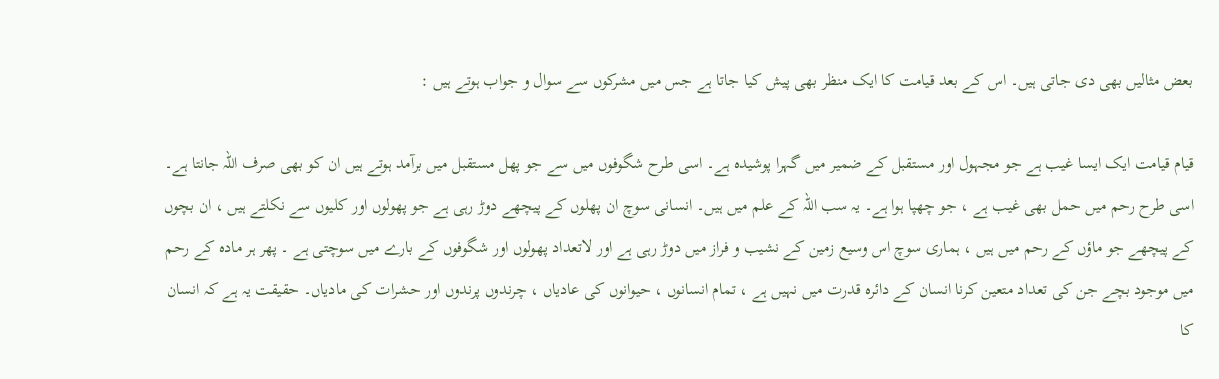بعض مثالیں بھی دی جاتی ہیں۔ اس کے بعد قیامت کا ایک منظر بھی پیش کیا جاتا ہے جس میں مشرکوں سے سوال و جواب ہوتے ہیں :

قیام قیامت ایک ایسا غیب ہے جو مجہول اور مستقبل کے ضمیر میں گہرا پوشیدہ ہے۔ اسی طرح شگوفوں میں سے جو پھل مستقبل میں برآمد ہوتے ہیں ان کو بھی صرف اللہ جانتا ہے۔ اسی طرح رحم میں حمل بھی غیب ہے ، جو چھپا ہوا ہے۔ یہ سب اللہ کے علم میں ہیں۔ انسانی سوچ ان پھلوں کے پیچھے دوڑ رہی ہے جو پھولوں اور کلیوں سے نکلتے ہیں ، ان بچوں کے پیچھے جو ماؤں کے رحم میں ہیں ، ہماری سوچ اس وسیع زمین کے نشیب و فراز میں دوڑ رہی ہے اور لاتعداد پھولوں اور شگوفوں کے بارے میں سوچتی ہے ۔ پھر ہر مادہ کے رحم میں موجود بچے جن کی تعداد متعین کرنا انسان کے دائرہ قدرت میں نہیں ہے ، تمام انسانوں ، حیوانوں کی عادیاں ، چرندوں پرندوں اور حشرات کی مادیاں۔ حقیقت یہ ہے کہ انسان کا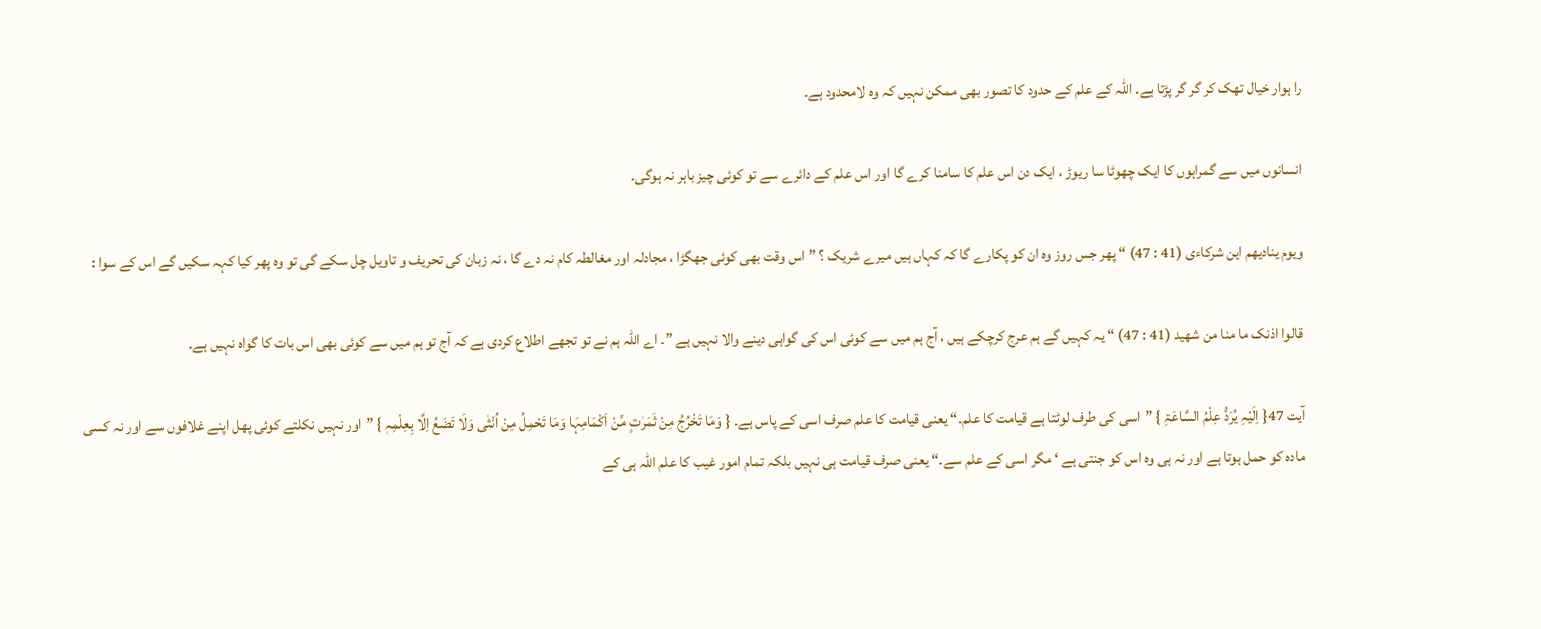را ہوار خیال تھک کر گر گر پڑتا ہے۔ اللہ کے علم کے حدود کا تصور بھی ممکن نہیں کہ وہ لامحدود ہے۔

انسانوں میں سے گمراہوں کا ایک چھوٹا سا ریوڑ ، ایک دن اس علم کا سامنا کرے گا اور اس علم کے دائرے سے تو کوئی چیز باہر نہ ہوگی۔

ویوم ینادیھم این شرکاءی (41 : 47) “ پھر جس روز وہ ان کو پکارے گا کہ کہاں ہیں میرے شریک ؟ ” اس وقت بھی کوئی جھگڑا ، مجادلہ اور مغالطہ کام نہ دے گا ، نہ زبان کی تحریف و تاویل چل سکے گی تو وہ پھر کیا کہہ سکیں گے اس کے سوا :

قالوا اذنک ما منا من شھید (41 : 47) “ یہ کہیں گے ہم عرج کرچکے ہیں ، آج ہم میں سے کوئی اس کی گواہی دینے والا نہیں ہے ”۔ اے اللہ ہم نے تو تجھے اطلاع کردی ہے کہ آج تو ہم میں سے کوئی بھی اس بات کا گواہ نہیں ہے۔

آیت 47{ اِلَیْہِ یُرَدُّ عِلْمُ السَّاعَۃِ } ”اسی کی طرف لوٹتا ہے قیامت کا علم۔“ یعنی قیامت کا علم صرف اسی کے پاس ہے۔ { وَمَا تَخْرُجُ مِنْ ثَمَرٰتٍ مِّنْ اَکْمَامِہَا وَمَا تَحْمِلُ مِنْ اُنْثٰی وَلَا تَضَعُ اِلَّا بِعِلْمِہٖ } ”اور نہیں نکلتے کوئی پھل اپنے غلافوں سے اور نہ کسی مادہ کو حمل ہوتا ہے اور نہ ہی وہ اس کو جنتی ہے ‘ مگر اسی کے علم سے۔“ یعنی صرف قیامت ہی نہیں بلکہ تمام امور غیب کا علم اللہ ہی کے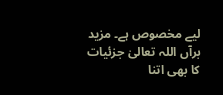لیے مخصوص ہے۔ مزید برآں اللہ تعالیٰ جزئیات کا بھی اتنا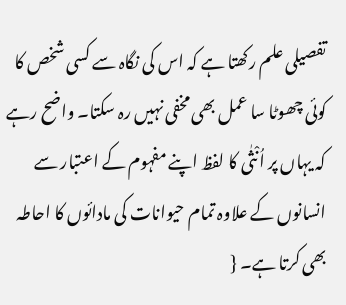تفصیلی علم رکھتا ہے کہ اس کی نگاہ سے کسی شخص کا کوئی چھوٹا سا عمل بھی مخفی نہیں رہ سکتا۔ واضح رہے کہ یہاں پر اُنْثٰی کا لفظ اپنے مفہوم کے اعتبار سے انسانوں کے علاوہ تمام حیوانات کی مادائوں کا احاطہ بھی کرتا ہے۔ {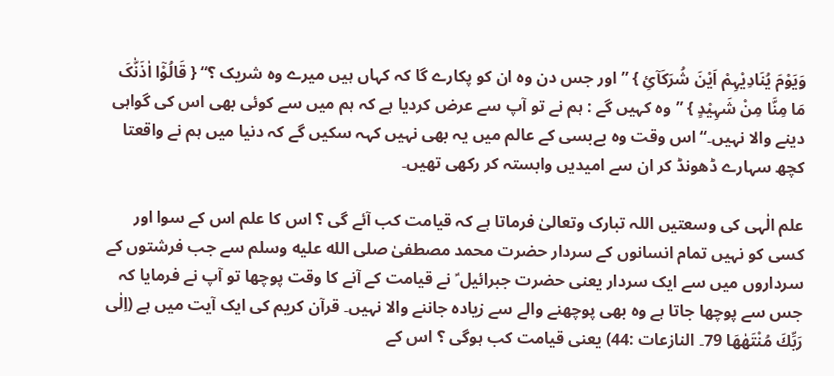وَیَوْمَ یُنَادِیْہِمْ اَیْنَ شُرَکَآئِ } ”اور جس دن وہ ان کو پکارے گا کہ کہاں ہیں میرے وہ شریک ؟“ { قَالُوْٓا اٰذَنّٰکَ مَا مِنَّا مِنْ شَہِیْدٍ } ”وہ کہیں گے : ہم نے تو آپ سے عرض کردیا ہے کہ ہم میں سے کوئی بھی اس کی گواہی دینے والا نہیں۔“ اس وقت وہ بےبسی کے عالم میں یہ بھی نہیں کہہ سکیں گے کہ دنیا میں ہم نے واقعتا کچھ سہارے ڈھونڈ کر ان سے امیدیں وابستہ کر رکھی تھیں۔

علم الٰہی کی وسعتیں اللہ تبارک وتعالیٰ فرماتا ہے کہ قیامت کب آئے گی ؟ اس کا علم اس کے سوا اور کسی کو نہیں تمام انسانوں کے سردار حضرت محمد مصطفیٰ صلى الله عليه وسلم سے جب فرشتوں کے سرداروں میں سے ایک سردار یعنی حضرت جبرائیل ؑ نے قیامت کے آنے کا وقت پوچھا تو آپ نے فرمایا کہ جس سے پوچھا جاتا ہے وہ بھی پوچھنے والے سے زیادہ جاننے والا نہیں۔ قرآن کریم کی ایک آیت میں ہے (اِلٰى رَبِّكَ مُنْتَهٰهَا 79۔ النازعات :44) یعنی قیامت کب ہوگی ؟ اس کے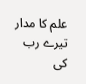علم کا مدار تیرے رب کی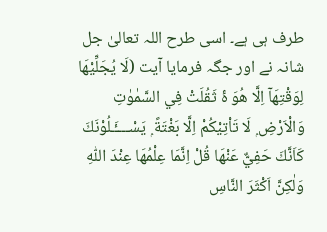طرف ہی ہے۔ اسی طرح اللہ تعالیٰ جل شانہ نے اور جگہ فرمایا آیت (لَا يُجَلِّيْهَا لِوَقْتِهَآ اِلَّا هُوَ ۂ ثَقُلَتْ فِي السَّمٰوٰتِ وَالْاَرْضِ ۭ لَا تَاْتِيْكُمْ اِلَّا بَغْتَةً ۭ يَسْــــَٔـلُوْنَكَ كَاَنَّكَ حَفِيٌّ عَنْهَا قُلْ اِنَّمَا عِلْمُهَا عِنْدَ اللّٰهِ وَلٰكِنَّ اَكْثَرَ النَّاسِ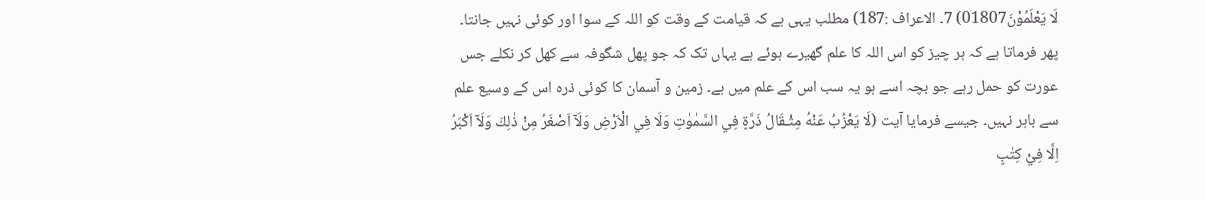لَا يَعْلَمُوْنَ01807) 7۔ الاعراف :187) مطلب یہی ہے کہ قیامت کے وقت کو اللہ کے سوا اور کوئی نہیں جانتا۔ پھر فرماتا ہے کہ ہر چیز کو اس اللہ کا علم گھیرے ہوئے ہے یہاں تک کہ جو پھل شگوفہ سے کھل کر نکلے جس عورت کو حمل رہے جو بچہ اسے ہو یہ سب اس کے علم میں ہے۔ زمین و آسمان کا کوئی ذرہ اس کے وسیع علم سے باہر نہیں۔ جیسے فرمایا آیت (لَا يَعْزُبُ عَنْهُ مِثْـقَالُ ذَرَّةٍ فِي السَّمٰوٰتِ وَلَا فِي الْاَرْضِ وَلَآ اَصْغَرُ مِنْ ذٰلِكَ وَلَآ اَكْبَرُ اِلَّا فِيْ كِتٰبٍ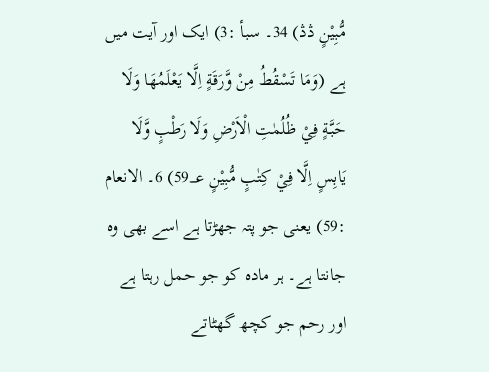مُّبِيْنٍ ڎڎ) 34۔ سبأ :3) ایک اور آیت میں ہے (وَمَا تَسْقُطُ مِنْ وَّرَقَةٍ اِلَّا يَعْلَمُهَا وَلَا حَبَّةٍ فِيْ ظُلُمٰتِ الْاَرْضِ وَلَا رَطْبٍ وَّلَا يَابِسٍ اِلَّا فِيْ كِتٰبٍ مُّبِيْنٍ 59؀) 6۔ الانعام :59) یعنی جو پتہ جھڑتا ہے اسے بھی وہ جانتا ہے۔ ہر مادہ کو جو حمل رہتا ہے اور رحم جو کچھ گھٹاتے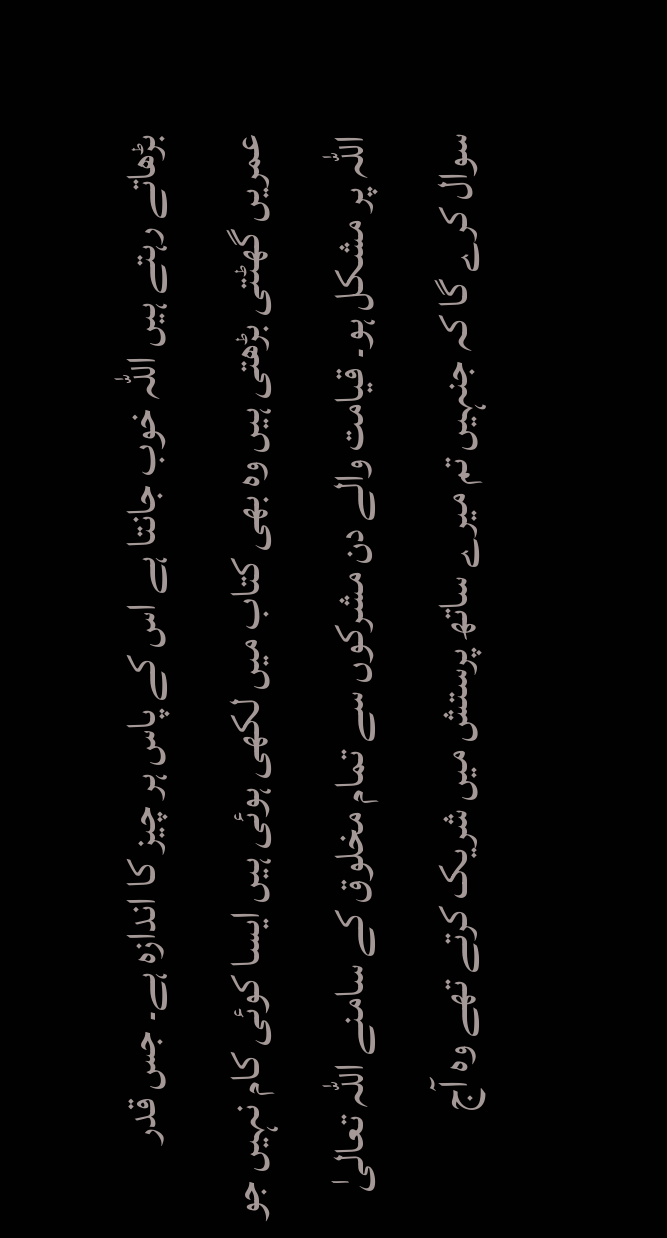بڑھاتے رہتے ہیں اللہ خوب جانتا ہے اس کے پاس ہر چیز کا اندازہ ہے۔ جس قدر عمریں گھٹتی بڑھتی ہیں وہ بھی کتاب میں لکھی ہوئی ہیں ایسا کوئی کام نہیں جو اللہ پر مشکل ہو۔ قیامت والے دن مشرکوں سے تمام مخلوق کے سامنے اللہ تعالیٰ سوال کرے گا کہ جنہیں تم میرے ساتھ پرستش میں شریک کرتے تھے وہ آج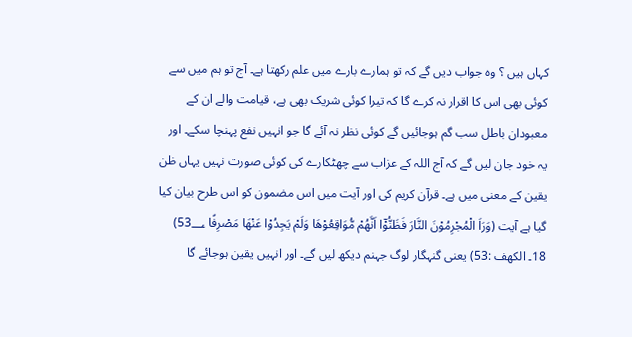کہاں ہیں ؟ وہ جواب دیں گے کہ تو ہمارے بارے میں علم رکھتا ہے۔ آج تو ہم میں سے کوئی بھی اس کا اقرار نہ کرے گا کہ تیرا کوئی شریک بھی ہے، قیامت والے ان کے معبودان باطل سب گم ہوجائیں گے کوئی نظر نہ آئے گا جو انہیں نفع پہنچا سکے۔ اور یہ خود جان لیں گے کہ آج اللہ کے عزاب سے چھٹکارے کی کوئی صورت نہیں یہاں ظن یقین کے معنی میں ہے۔ قرآن کریم کی اور آیت میں اس مضمون کو اس طرح بیان کیا گیا ہے آیت (وَرَاَ الْمُجْرِمُوْنَ النَّارَ فَظَنُّوْٓا اَنَّهُمْ مُّوَاقِعُوْهَا وَلَمْ يَجِدُوْا عَنْهَا مَصْرِفًا 53؀) 18۔ الكهف :53) یعنی گنہگار لوگ جہنم دیکھ لیں گے۔ اور انہیں یقین ہوجائے گا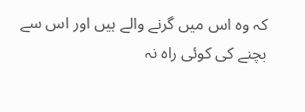کہ وہ اس میں گرنے والے ہیں اور اس سے بچنے کی کوئی راہ نہ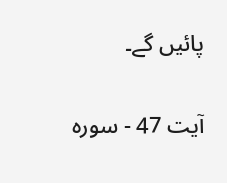پائیں گے۔

آیت 47 - سورہ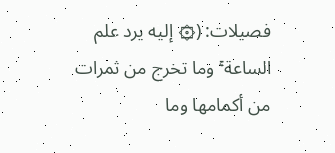فصیلات: (۞ إليه يرد علم الساعة ۚ وما تخرج من ثمرات من أكمامها وما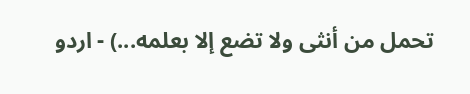تحمل من أنثى ولا تضع إلا بعلمه...) - اردو